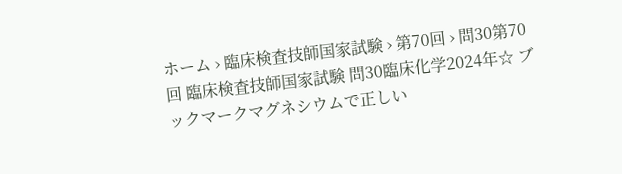ホーム › 臨床検査技師国家試験 › 第70回 › 問30第70回 臨床検査技師国家試験 問30臨床化学2024年☆ ブックマークマグネシウムで正しい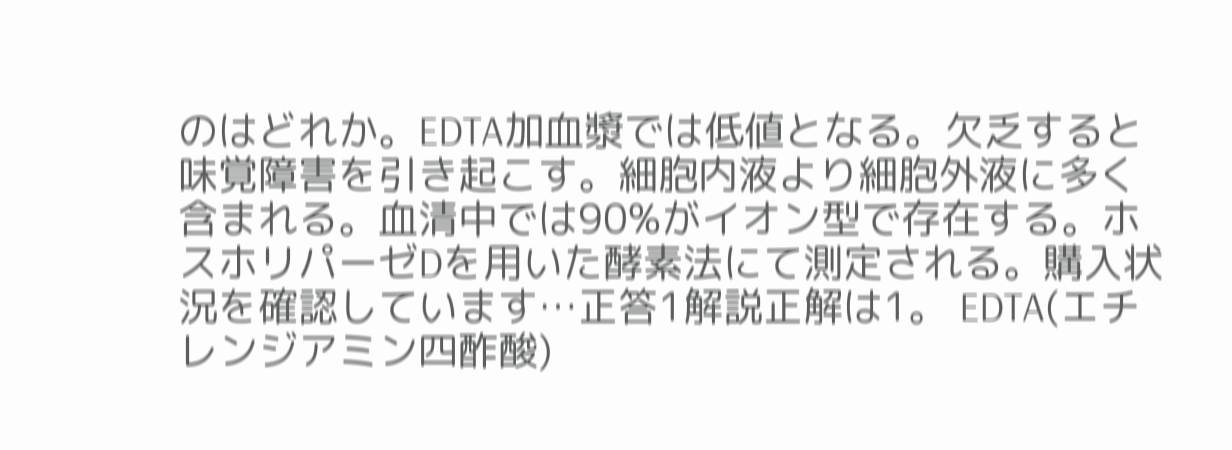のはどれか。EDTA加血漿では低値となる。欠乏すると味覚障害を引き起こす。細胞内液より細胞外液に多く含まれる。血清中では90%がイオン型で存在する。ホスホリパーゼDを用いた酵素法にて測定される。購入状況を確認しています…正答1解説正解は1。 EDTA(エチレンジアミン四酢酸)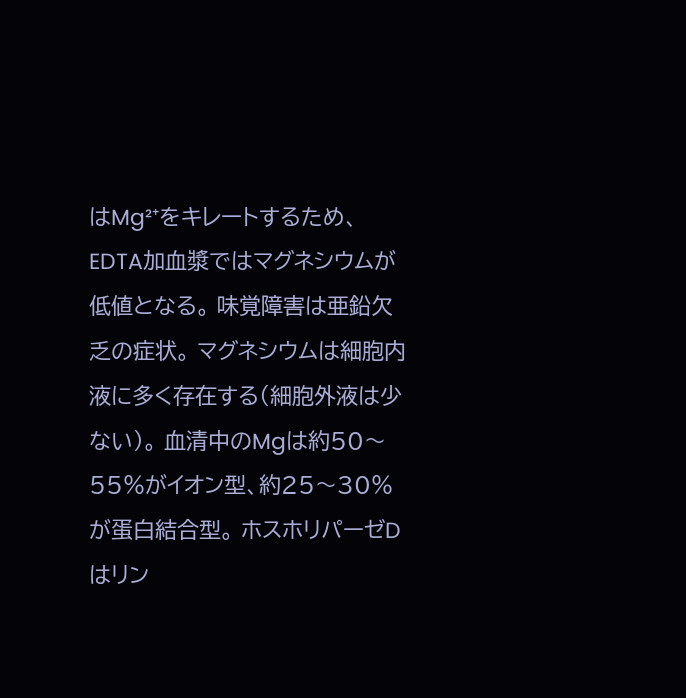はMg²⁺をキレートするため、EDTA加血漿ではマグネシウムが低値となる。 味覚障害は亜鉛欠乏の症状。 マグネシウムは細胞内液に多く存在する(細胞外液は少ない)。 血清中のMgは約50〜55%がイオン型、約25〜30%が蛋白結合型。 ホスホリパーゼDはリン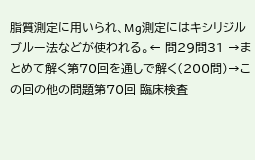脂質測定に用いられ、Mg測定にはキシリジルブルー法などが使われる。← 問29問31 →まとめて解く第70回を通しで解く(200問)→この回の他の問題第70回 臨床検査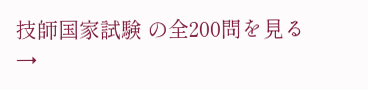技師国家試験 の全200問を見る →